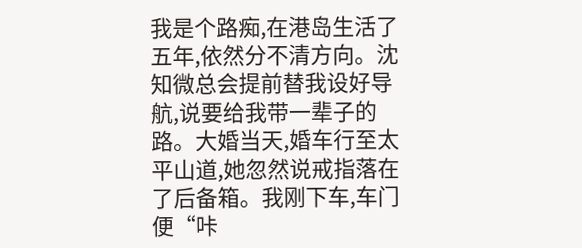我是个路痴,在港岛生活了五年,依然分不清方向。沈知微总会提前替我设好导航,说要给我带一辈子的路。大婚当天,婚车行至太平山道,她忽然说戒指落在了后备箱。我刚下车,车门便“咔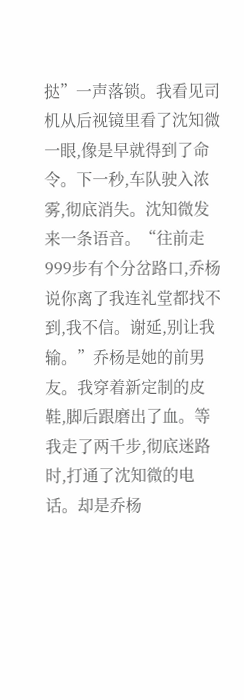挞”一声落锁。我看见司机从后视镜里看了沈知微一眼,像是早就得到了命令。下一秒,车队驶入浓雾,彻底消失。沈知微发来一条语音。“往前走999步有个分岔路口,乔杨说你离了我连礼堂都找不到,我不信。谢延,别让我输。”乔杨是她的前男友。我穿着新定制的皮鞋,脚后跟磨出了血。等我走了两千步,彻底迷路时,打通了沈知微的电话。却是乔杨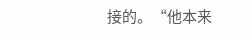接的。“他本来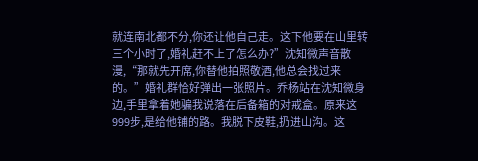就连南北都不分,你还让他自己走。这下他要在山里转三个小时了,婚礼赶不上了怎么办?”沈知微声音散漫,“那就先开席,你替他拍照敬酒,他总会找过来的。”婚礼群恰好弹出一张照片。乔杨站在沈知微身边,手里拿着她骗我说落在后备箱的对戒盒。原来这999步,是给他铺的路。我脱下皮鞋,扔进山沟。这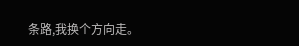条路,我换个方向走。